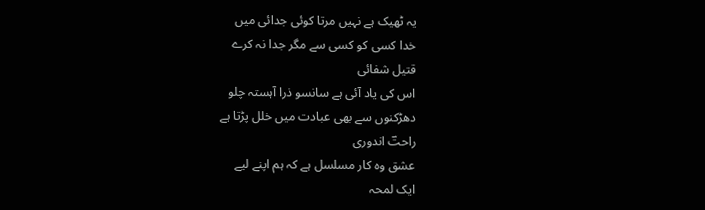یہ ٹھیک ہے نہیں مرتا کوئی جدائی میں
خدا کسی کو کسی سے مگر جدا نہ کرے
قتیل شفائی
اس کی یاد آئی ہے سانسو ذرا آہستہ چلو
دھڑکنوں سے بھی عبادت میں خلل پڑتا ہے
راحتؔ اندوری
عشق وہ کار مسلسل ہے کہ ہم اپنے لیے
ایک لمحہ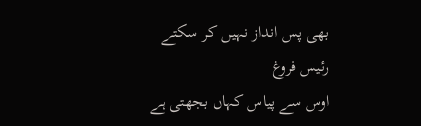بھی پس انداز نہیں کر سکتے
رئیس فروغ
اوس سے پیاس کہاں بجھتی ہے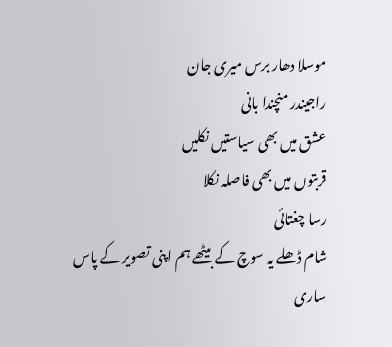موسلا دھار برس میری جان
راجیندر منچندا بانی
عشق میں بھی سیاستیں نکلیں
قربتوں میں بھی فاصلہ نکلا
رسا چغتائی
شام ڈھلے یہ سوچ کے بیٹھے ہم اپنی تصویر کے پاس
ساری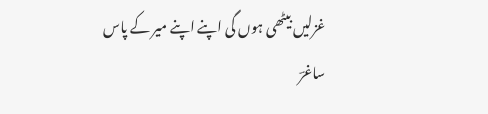غزلیں بیٹھی ہوں گی اپنے اپنے میر کے پاس
ساغرؔ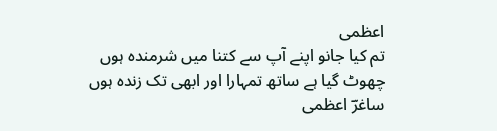اعظمی
تم کیا جانو اپنے آپ سے کتنا میں شرمندہ ہوں
چھوٹ گیا ہے ساتھ تمہارا اور ابھی تک زندہ ہوں
ساغرؔ اعظمی